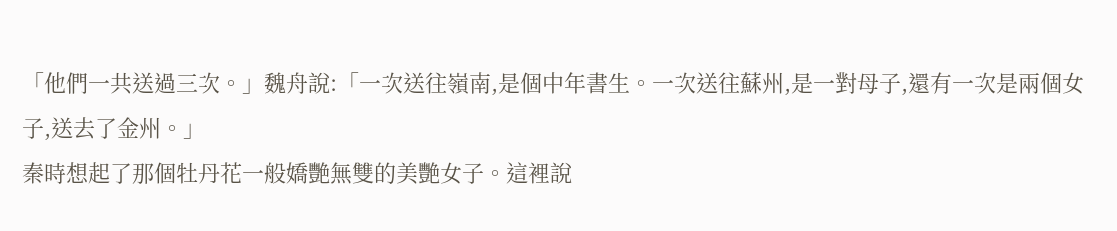「他們一共送過三次。」魏舟說:「一次送往嶺南,是個中年書生。一次送往蘇州,是一對母子,還有一次是兩個女子,送去了金州。」
秦時想起了那個牡丹花一般嬌艷無雙的美艷女子。這裡說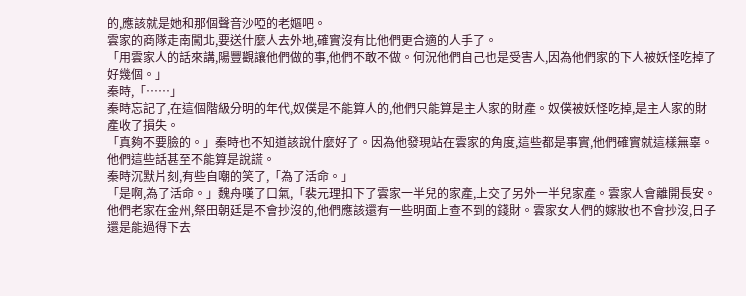的,應該就是她和那個聲音沙啞的老嫗吧。
雲家的商隊走南闖北,要送什麼人去外地,確實沒有比他們更合適的人手了。
「用雲家人的話來講,陽豐觀讓他們做的事,他們不敢不做。何況他們自己也是受害人,因為他們家的下人被妖怪吃掉了好幾個。」
秦時,「……」
秦時忘記了,在這個階級分明的年代,奴僕是不能算人的,他們只能算是主人家的財產。奴僕被妖怪吃掉,是主人家的財產收了損失。
「真夠不要臉的。」秦時也不知道該說什麼好了。因為他發現站在雲家的角度,這些都是事實,他們確實就這樣無辜。
他們這些話甚至不能算是說謊。
秦時沉默片刻,有些自嘲的笑了,「為了活命。」
「是啊,為了活命。」魏舟嘆了口氣,「裴元理扣下了雲家一半兒的家產,上交了另外一半兒家產。雲家人會離開長安。他們老家在金州,祭田朝廷是不會抄沒的,他們應該還有一些明面上查不到的錢財。雲家女人們的嫁妝也不會抄沒,日子還是能過得下去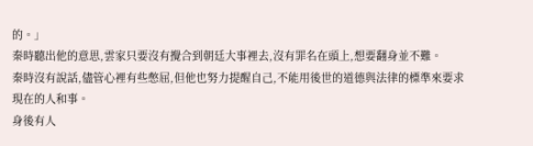的。」
秦時聽出他的意思,雲家只要沒有攪合到朝廷大事裡去,沒有罪名在頭上,想要翻身並不難。
秦時沒有說話,儘管心裡有些憋屈,但他也努力提醒自己,不能用後世的道德與法律的標準來要求現在的人和事。
身後有人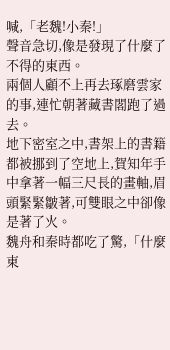喊,「老魏!小秦!」
聲音急切,像是發現了什麼了不得的東西。
兩個人顧不上再去琢磨雲家的事,連忙朝著藏書閣跑了過去。
地下密室之中,書架上的書籍都被挪到了空地上,賀知年手中拿著一幅三尺長的畫軸,眉頭緊緊皺著,可雙眼之中卻像是著了火。
魏舟和秦時都吃了驚,「什麼東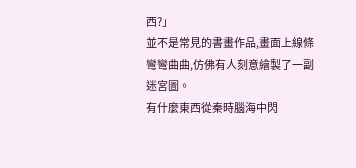西?」
並不是常見的書畫作品,畫面上線條彎彎曲曲,仿佛有人刻意繪製了一副迷宮圖。
有什麼東西從秦時腦海中閃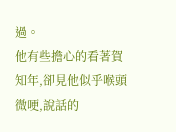過。
他有些擔心的看著賀知年,卻見他似乎喉頭微哽,說話的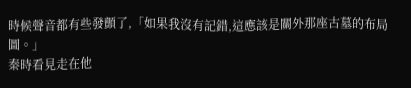時候聲音都有些發顫了,「如果我沒有記錯,這應該是關外那座古墓的布局圖。」
秦時看見走在他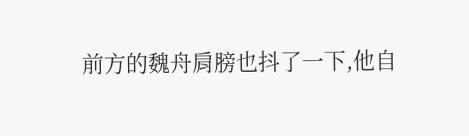前方的魏舟肩膀也抖了一下,他自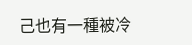己也有一種被冷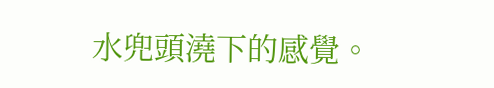水兜頭澆下的感覺。